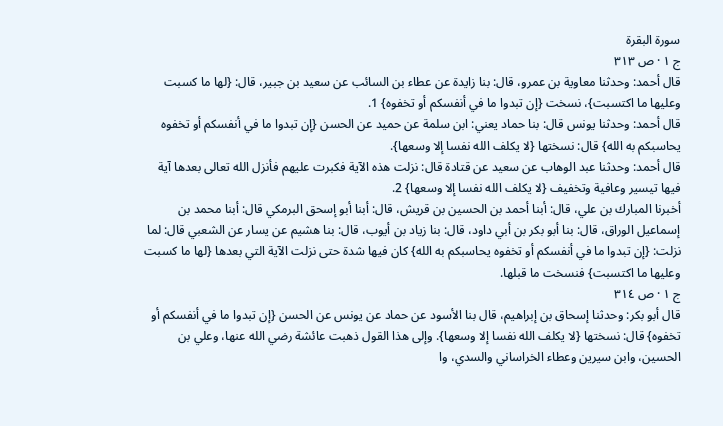سورة البقرة
ج ١ · ص ٣١٣
قال أحمد: وحدثنا معاوية بن عمرو، قال: بنا زايدة عن عطاء بن السائب عن سعيد بن جبير، قال: {لها ما كسبت وعليها ما اكتسبت}، نسخت {إن تبدوا ما في أنفسكم أو تخفوه} 1.
قال أحمد: وحدثنا يونس قال: بنا حماد يعني: ابن سلمة عن حميد عن الحسن {إن تبدوا ما في أنفسكم أو تخفوه يحاسبكم به الله} قال: نسختها {لا يكلف الله نفسا إلا وسعها}.
قال أحمد: وحدثنا عبد الوهاب عن سعيد عن قتادة قال: نزلت هذه الآية فكبرت عليهم فأنزل الله تعالى بعدها آية فيها تيسير وعافية وتخفيف {لا يكلف الله نفسا إلا وسعها} 2.
أخبرنا المبارك بن علي، قال: أبنا أحمد بن الحسين بن قريش، قال: أبنا أبو إسحق البرمكي قال: أبنا محمد بن إسماعيل الوراق، قال: بنا أبو بكر بن أبي داود، قال: بنا زياد بن أيوب، قال: بنا هشيم عن يسار عن الشعبي قال: لما نزلت: {إن تبدوا ما في أنفسكم أو تخفوه يحاسبكم به الله} كان فيها شدة حتى نزلت الآية التي بعدها {لها ما كسبت وعليها ما اكتسبت} فنسخت ما قبلها.
ج ١ · ص ٣١٤
قال أبو بكر: وحدثنا إسحاق بن إبراهيم، قال بنا الأسود عن حماد عن يونس عن الحسن {إن تبدوا ما في أنفسكم أو تخفوه} قال: نسختها {لا يكلف الله نفسا إلا وسعها}. وإلى هذا القول ذهبت عائشة رضي الله عنها، وعلي بن الحسين، وابن سيرين وعطاء الخراساني والسدي، وا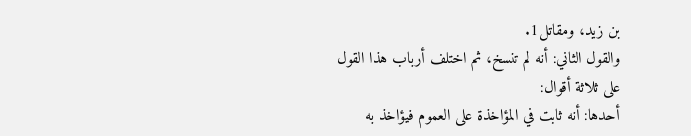بن زيد، ومقاتل1.
والقول الثاني: أنه لم تنسخ، ثم اختلف أرباب هذا القول على ثلاثة أقوال:
أحدها: أنه ثابت في المؤاخذة على العموم فيؤاخذ به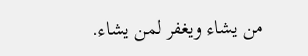من يشاء ويغفر لمن يشاء.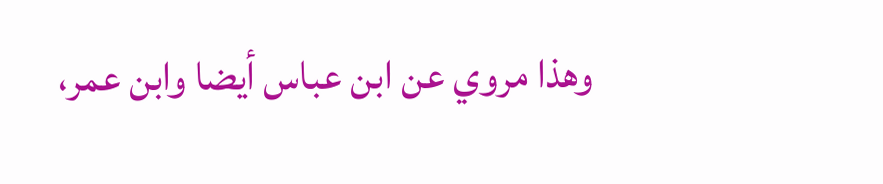وهذا مروي عن ابن عباس أيضا وابن عمر،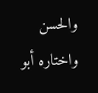والحسن واختاره أبو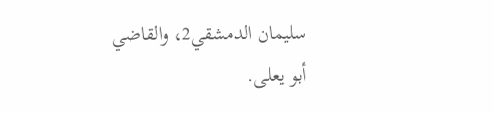سليمان الدمشقي2، والقاضي أبو يعلى.